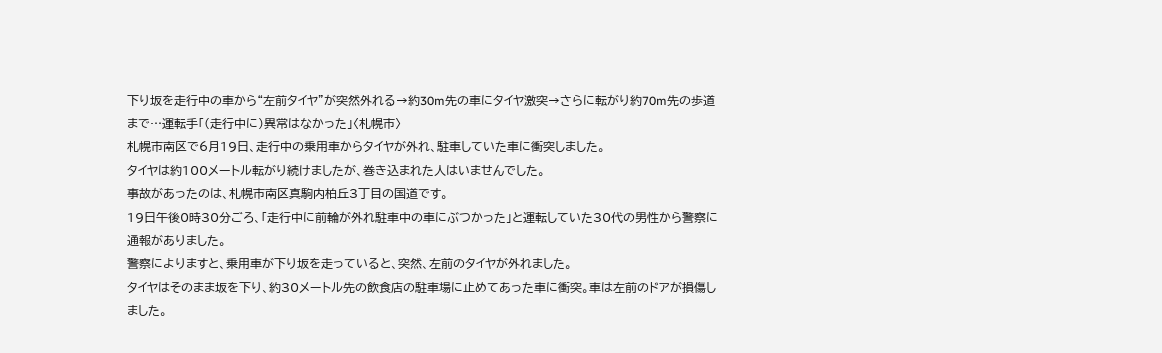下り坂を走行中の車から“左前タイヤ”が突然外れる→約30m先の車にタイヤ激突→さらに転がり約70m先の歩道まで…運転手「(走行中に)異常はなかった」〈札幌市〉
札幌市南区で6月19日、走行中の乗用車からタイヤが外れ、駐車していた車に衝突しました。
タイヤは約100メートル転がり続けましたが、巻き込まれた人はいませんでした。
事故があったのは、札幌市南区真駒内柏丘3丁目の国道です。
19日午後0時30分ごろ、「走行中に前輪が外れ駐車中の車にぶつかった」と運転していた30代の男性から警察に通報がありました。
警察によりますと、乗用車が下り坂を走っていると、突然、左前のタイヤが外れました。
タイヤはそのまま坂を下り、約30メートル先の飲食店の駐車場に止めてあった車に衝突。車は左前のドアが損傷しました。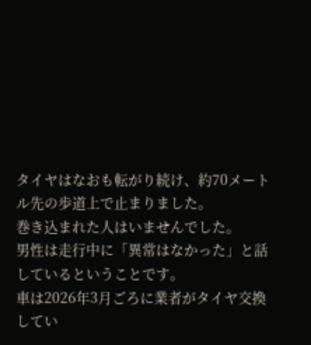タイヤはなおも転がり続け、約70メートル先の歩道上で止まりました。
巻き込まれた人はいませんでした。
男性は走行中に「異常はなかった」と話しているということです。
車は2026年3月ごろに業者がタイヤ交換してい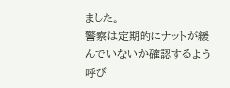ました。
警察は定期的にナットが緩んでいないか確認するよう呼び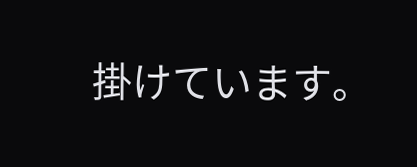掛けています。